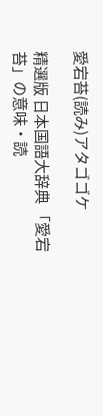愛宕苔(読み)アタゴゴケ

精選版 日本国語大辞典 「愛宕苔」の意味・読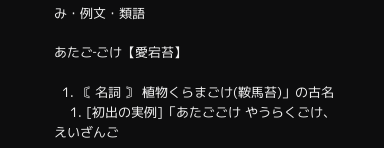み・例文・類語

あたご‐ごけ【愛宕苔】

  1. 〘 名詞 〙 植物くらまごけ(鞍馬苔)」の古名
    1. [初出の実例]「あたごごけ やうらくごけ、えいざんご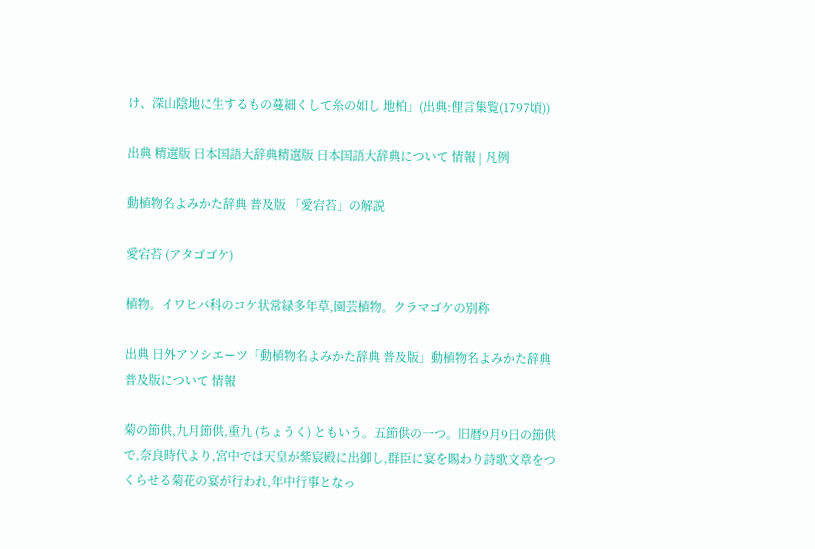け、深山陰地に生するもの蔓細くして糸の如し 地柏」(出典:俚言集覧(1797頃))

出典 精選版 日本国語大辞典精選版 日本国語大辞典について 情報 | 凡例

動植物名よみかた辞典 普及版 「愛宕苔」の解説

愛宕苔 (アタゴゴケ)

植物。イワヒバ科のコケ状常緑多年草,園芸植物。クラマゴケの別称

出典 日外アソシエーツ「動植物名よみかた辞典 普及版」動植物名よみかた辞典 普及版について 情報

菊の節供,九月節供,重九 (ちょうく) ともいう。五節供の一つ。旧暦9月9日の節供で,奈良時代より,宮中では天皇が紫宸殿に出御し,群臣に宴を賜わり詩歌文章をつくらせる菊花の宴が行われ,年中行事となっ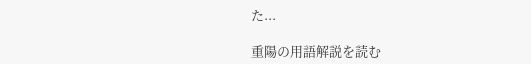た...

重陽の用語解説を読む